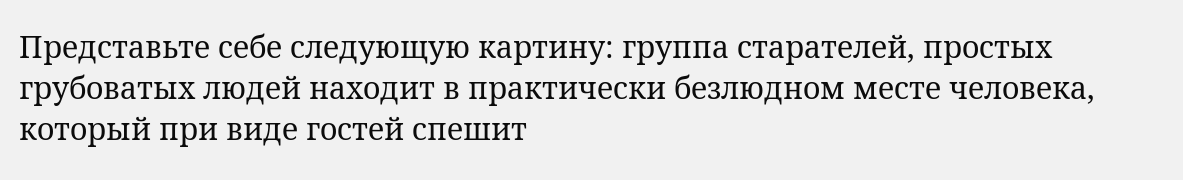Представьте себе следующую картину: группа старателей, простых грубоватых людей находит в практически безлюдном месте человека, который при виде гостей спешит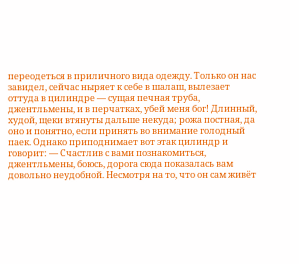переодеться в приличного вида одежду. Только он нас завидел, сейчас ныряет к себе в шалаш, вылезает оттуда в цилиндре — сущая печная труба, джентльмены, и в перчатках, убей меня бог! Длинный, худой, щеки втянуты дальше некуда; рожа постная, да оно и понятно, если принять во внимание голодный паек. Однако приподнимает вот этак цилиндр и говорит: — Счастлив с вами познакомиться, джентльмены, боюсь, дорога сюда показалась вам довольно неудобной. Несмотря на то, что он сам живёт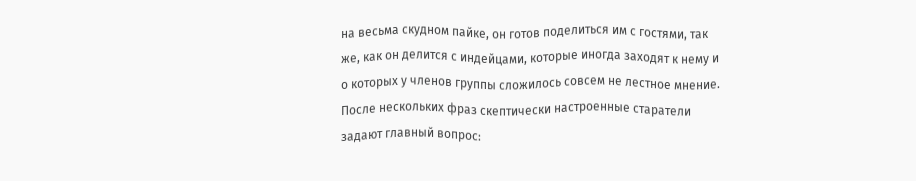на весьма скудном пайке, он готов поделиться им с гостями, так же, как он делится с индейцами, которые иногда заходят к нему и о которых у членов группы сложилось совсем не лестное мнение. После нескольких фраз скептически настроенные старатели задают главный вопрос: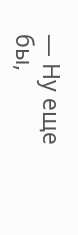— Ну еще бы,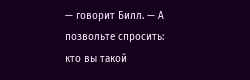— говорит Билл. — А позвольте спросить: кто вы такой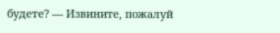будете? — Извините, пожалуй